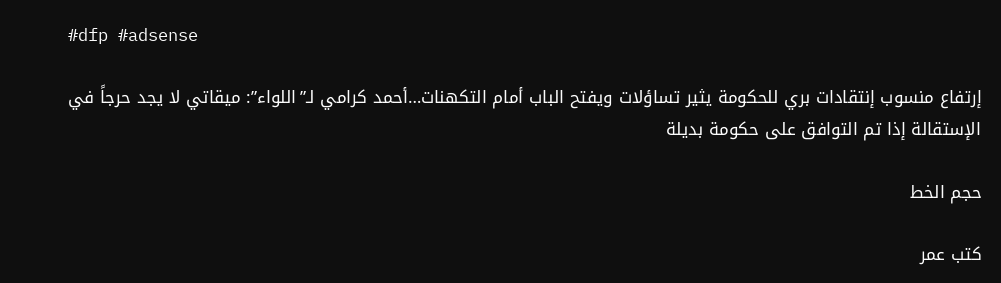#dfp #adsense

إرتفاع منسوب إنتقادات بري للحكومة يثير تساؤلات ويفتح الباب أمام التكهنات…أحمد كرامي لـ”اللواء”: ميقاتي لا يجد حرجاً في الإستقالة إذا تم التوافق على حكومة بديلة

حجم الخط

كتب عمر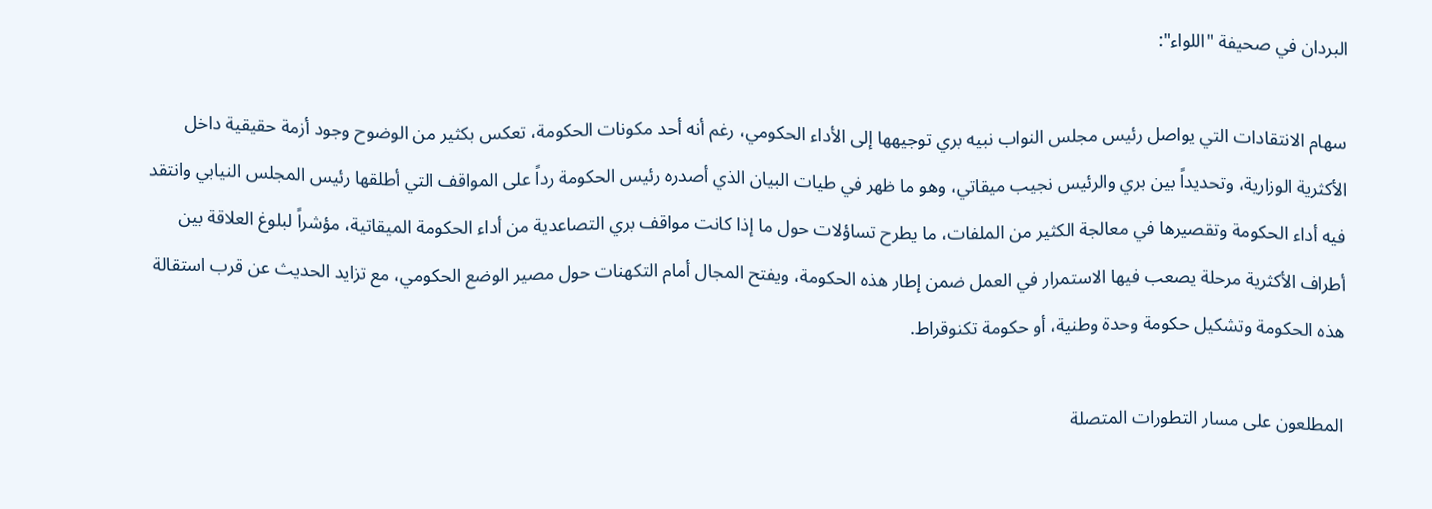البردان في صحيفة "اللواء":

سهام الانتقادات التي يواصل رئيس مجلس النواب نبيه بري توجيهها إلى الأداء الحكومي، رغم أنه أحد مكونات الحكومة، تعكس بكثير من الوضوح وجود أزمة حقيقية داخل الأكثرية الوزارية، وتحديداً بين بري والرئيس نجيب ميقاتي، وهو ما ظهر في طيات البيان الذي أصدره رئيس الحكومة رداً على المواقف التي أطلقها رئيس المجلس النيابي وانتقد فيه أداء الحكومة وتقصيرها في معالجة الكثير من الملفات، ما يطرح تساؤلات حول ما إذا كانت مواقف بري التصاعدية من أداء الحكومة الميقاتية، مؤشراً لبلوغ العلاقة بين أطراف الأكثرية مرحلة يصعب فيها الاستمرار في العمل ضمن إطار هذه الحكومة، ويفتح المجال أمام التكهنات حول مصير الوضع الحكومي، مع تزايد الحديث عن قرب استقالة هذه الحكومة وتشكيل حكومة وحدة وطنية، أو حكومة تكنوقراط.

المطلعون على مسار التطورات المتصلة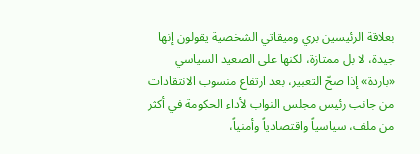بعلاقة الرئيسين بري وميقاتي الشخصية يقولون إنها جيدة، لا بل ممتازة، لكنها على الصعيد السياسي «باردة» إذا صحّ التعبير، بعد ارتفاع منسوب الانتقادات من جانب رئيس مجلس النواب لأداء الحكومة في أكثر من ملف، سياسياً واقتصادياً وأمنياً،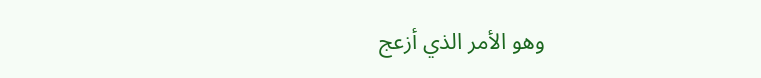وهو الأمر الذي أزعج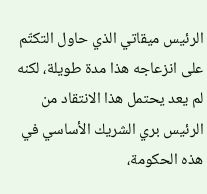الرئيس ميقاتي الذي حاول التكتّم على انزعاجه هذا مدة طويلة، لكنه لم يعد يحتمل هذا الانتقاد من الرئيس بري الشريك الأساسي في هذه الحكومة،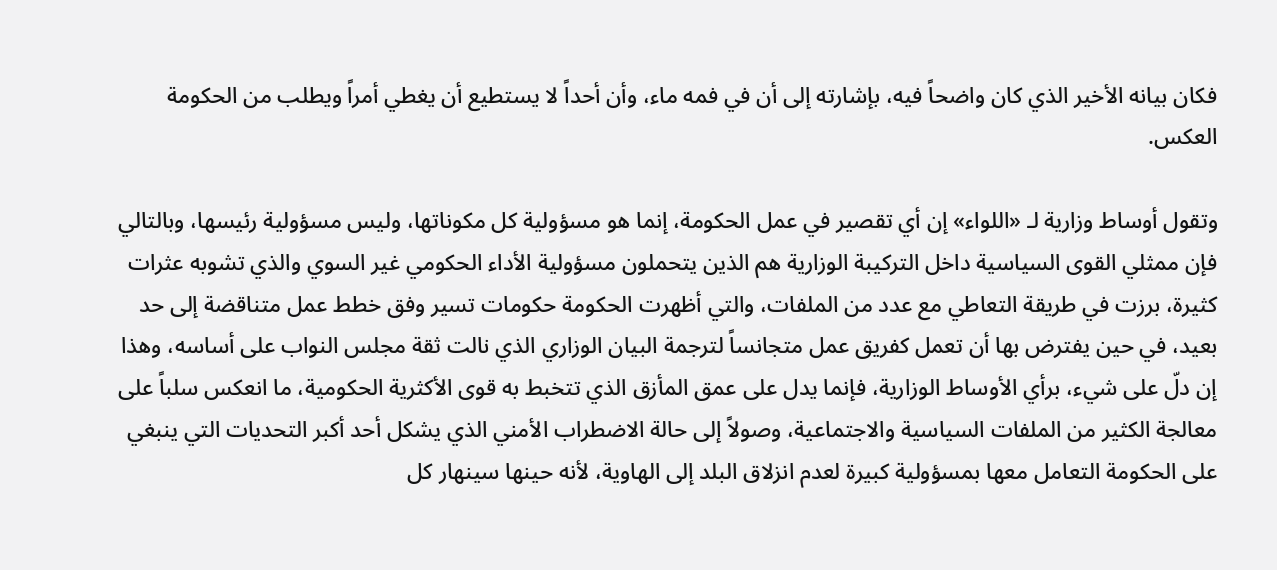فكان بيانه الأخير الذي كان واضحاً فيه، بإشارته إلى أن في فمه ماء، وأن أحداً لا يستطيع أن يغطي أمراً ويطلب من الحكومة العكس.

وتقول أوساط وزارية لـ «اللواء» إن أي تقصير في عمل الحكومة، إنما هو مسؤولية كل مكوناتها، وليس مسؤولية رئيسها، وبالتالي فإن ممثلي القوى السياسية داخل التركيبة الوزارية هم الذين يتحملون مسؤولية الأداء الحكومي غير السوي والذي تشوبه عثرات كثيرة، برزت في طريقة التعاطي مع عدد من الملفات، والتي أظهرت الحكومة حكومات تسير وفق خطط عمل متناقضة إلى حد بعيد، في حين يفترض بها أن تعمل كفريق عمل متجانساً لترجمة البيان الوزاري الذي نالت ثقة مجلس النواب على أساسه، وهذا إن دلّ على شيء، برأي الأوساط الوزارية، فإنما يدل على عمق المأزق الذي تتخبط به قوى الأكثرية الحكومية، ما انعكس سلباً على معالجة الكثير من الملفات السياسية والاجتماعية، وصولاً إلى حالة الاضطراب الأمني الذي يشكل أحد أكبر التحديات التي ينبغي على الحكومة التعامل معها بمسؤولية كبيرة لعدم انزلاق البلد إلى الهاوية، لأنه حينها سينهار كل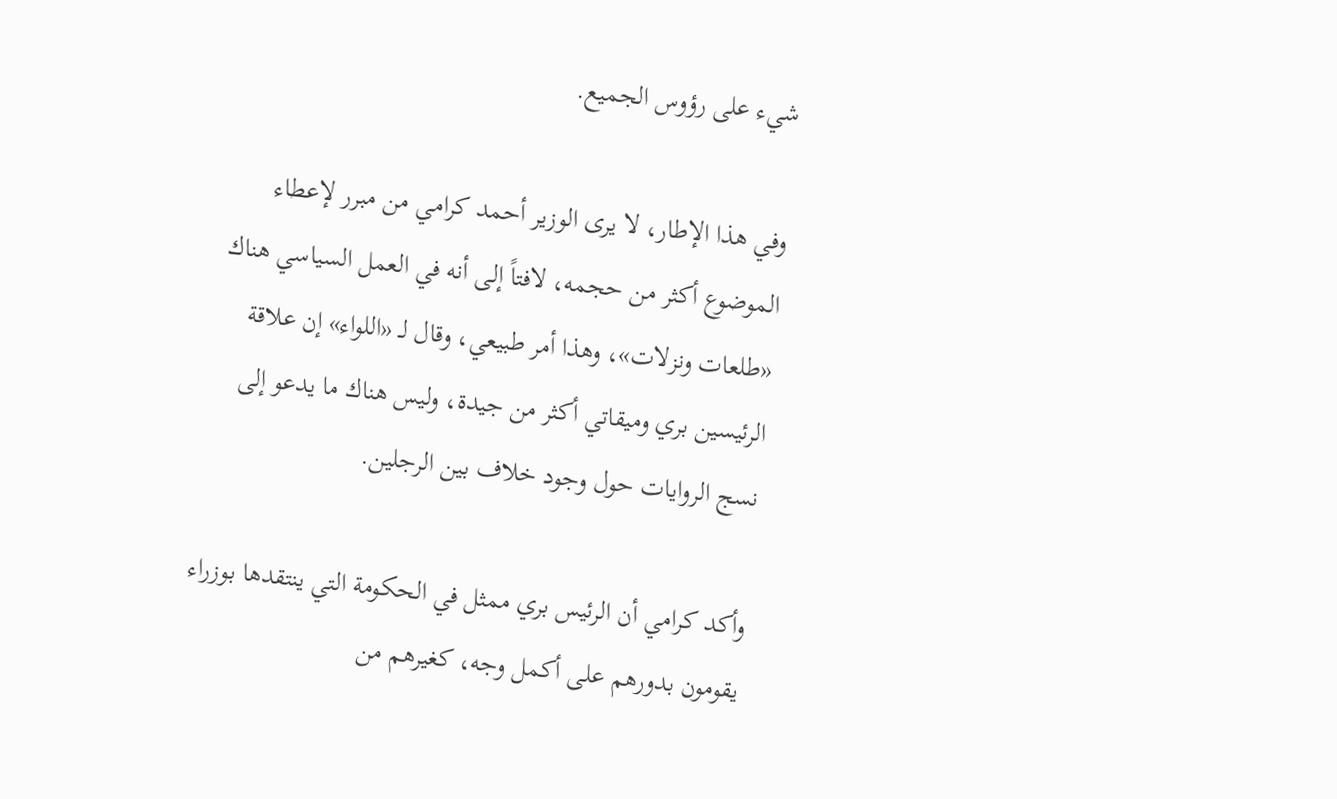شيء على رؤوس الجميع.

وفي هذا الإطار، لا يرى الوزير أحمد كرامي من مبرر لإعطاء الموضوع أكثر من حجمه، لافتاً إلى أنه في العمل السياسي هناك «طلعات ونزلات»، وهذا أمر طبيعي، وقال لـ «اللواء» إن علاقة الرئيسين بري وميقاتي أكثر من جيدة، وليس هناك ما يدعو إلى نسج الروايات حول وجود خلاف بين الرجلين.

وأكد كرامي أن الرئيس بري ممثل في الحكومة التي ينتقدها بوزراء يقومون بدورهم على أكمل وجه، كغيرهم من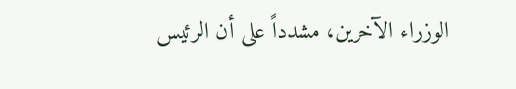الوزراء الآخرين، مشدداً على أن الرئيس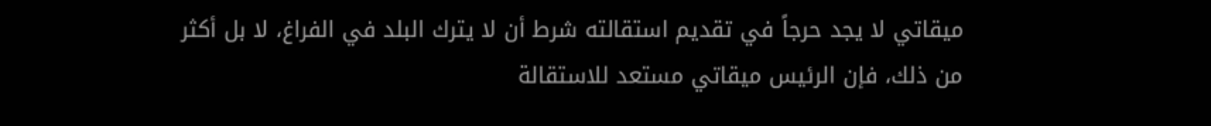ميقاتي لا يجد حرجاً في تقديم استقالته شرط أن لا يترك البلد في الفراغ، لا بل أكثر من ذلك، فإن الرئيس ميقاتي مستعد للاستقالة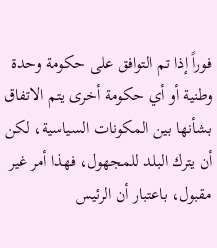فوراً إذا تم التوافق على حكومة وحدة وطنية أو أي حكومة أخرى يتم الاتفاق بشأنها بين المكونات السياسية، لكن أن يترك البلد للمجهول، فهذا أمر غير مقبول، باعتبار أن الرئيس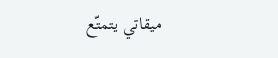ميقاتي يتمتّع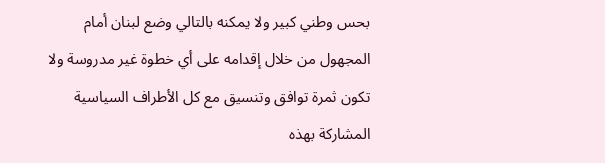بحس وطني كبير ولا يمكنه بالتالي وضع لبنان أمام المجهول من خلال إقدامه على أي خطوة غير مدروسة ولا تكون ثمرة توافق وتنسيق مع كل الأطراف السياسية المشاركة بهذه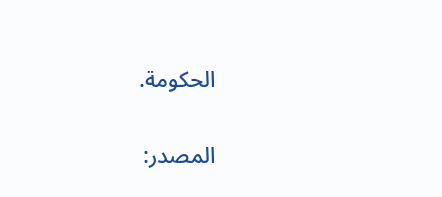الحكومة.

المصدر: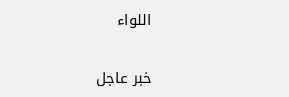اللواء

خبر عاجل